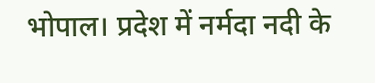भोपाल। प्रदेश में नर्मदा नदी के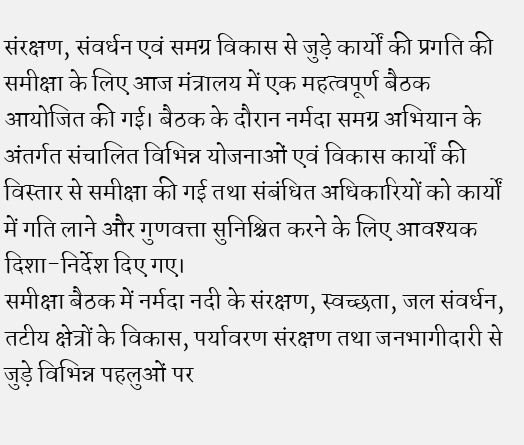संरक्षण, संवर्धन एवं समग्र विकास से जुड़े कार्यों की प्रगति की समीक्षा के लिए आज मंत्रालय में एक महत्वपूर्ण बैठक आयोजित की गई। बैठक के दौरान नर्मदा समग्र अभियान के अंतर्गत संचालित विभिन्न योजनाओं एवं विकास कार्यों की विस्तार से समीक्षा की गई तथा संबंधित अधिकारियों को कार्यों में गति लाने और गुणवत्ता सुनिश्चित करने के लिए आवश्यक दिशा-निर्देश दिए गए।
समीक्षा बैठक में नर्मदा नदी के संरक्षण, स्वच्छता, जल संवर्धन, तटीय क्षेत्रों के विकास, पर्यावरण संरक्षण तथा जनभागीदारी से जुड़े विभिन्न पहलुओं पर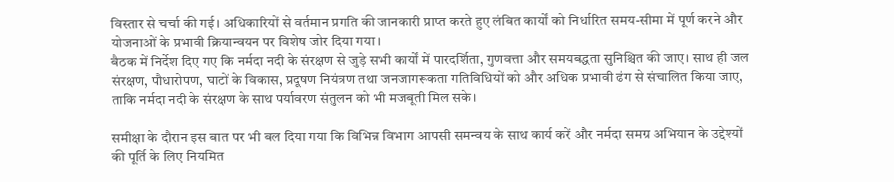विस्तार से चर्चा की गई। अधिकारियों से वर्तमान प्रगति की जानकारी प्राप्त करते हुए लंबित कार्यों को निर्धारित समय-सीमा में पूर्ण करने और योजनाओं के प्रभावी क्रियान्वयन पर विशेष जोर दिया गया।
बैठक में निर्देश दिए गए कि नर्मदा नदी के संरक्षण से जुड़े सभी कार्यों में पारदर्शिता, गुणवत्ता और समयबद्धता सुनिश्चित की जाए। साथ ही जल संरक्षण, पौधारोपण, घाटों के विकास, प्रदूषण नियंत्रण तथा जनजागरूकता गतिविधियों को और अधिक प्रभावी ढंग से संचालित किया जाए, ताकि नर्मदा नदी के संरक्षण के साथ पर्यावरण संतुलन को भी मजबूती मिल सके।

समीक्षा के दौरान इस बात पर भी बल दिया गया कि विभिन्न विभाग आपसी समन्वय के साथ कार्य करें और नर्मदा समग्र अभियान के उद्देश्यों की पूर्ति के लिए नियमित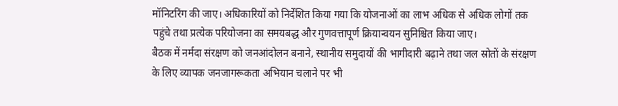मॉनिटरिंग की जाए। अधिकारियों को निर्देशित किया गया कि योजनाओं का लाभ अधिक से अधिक लोगों तक पहुंचे तथा प्रत्येक परियोजना का समयबद्ध और गुणवत्तापूर्ण क्रियान्वयन सुनिश्चित किया जाए।
बैठक में नर्मदा संरक्षण को जनआंदोलन बनाने, स्थानीय समुदायों की भागीदारी बढ़ाने तथा जल स्रोतों के संरक्षण के लिए व्यापक जनजागरूकता अभियान चलाने पर भी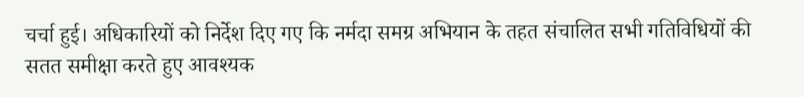चर्चा हुई। अधिकारियों को निर्देश दिए गए कि नर्मदा समग्र अभियान के तहत संचालित सभी गतिविधियों की सतत समीक्षा करते हुए आवश्यक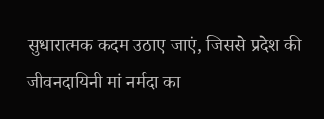सुधारात्मक कदम उठाए जाएं, जिससे प्रदेश की जीवनदायिनी मां नर्मदा का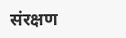संरक्षण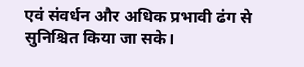एवं संवर्धन और अधिक प्रभावी ढंग से सुनिश्चित किया जा सके।